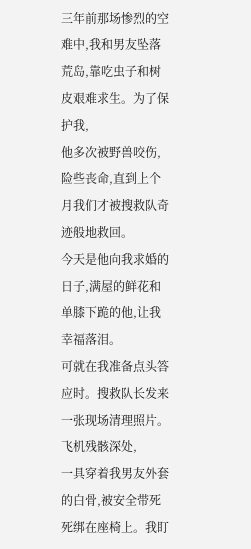三年前那场惨烈的空难中,我和男友坠落荒岛,靠吃虫子和树皮艰难求生。为了保护我,
他多次被野兽咬伤,险些丧命,直到上个月我们才被搜救队奇迹般地救回。
今天是他向我求婚的日子,满屋的鲜花和单膝下跪的他,让我幸福落泪。
可就在我准备点头答应时。搜救队长发来一张现场清理照片。飞机残骸深处,
一具穿着我男友外套的白骨,被安全带死死绑在座椅上。我盯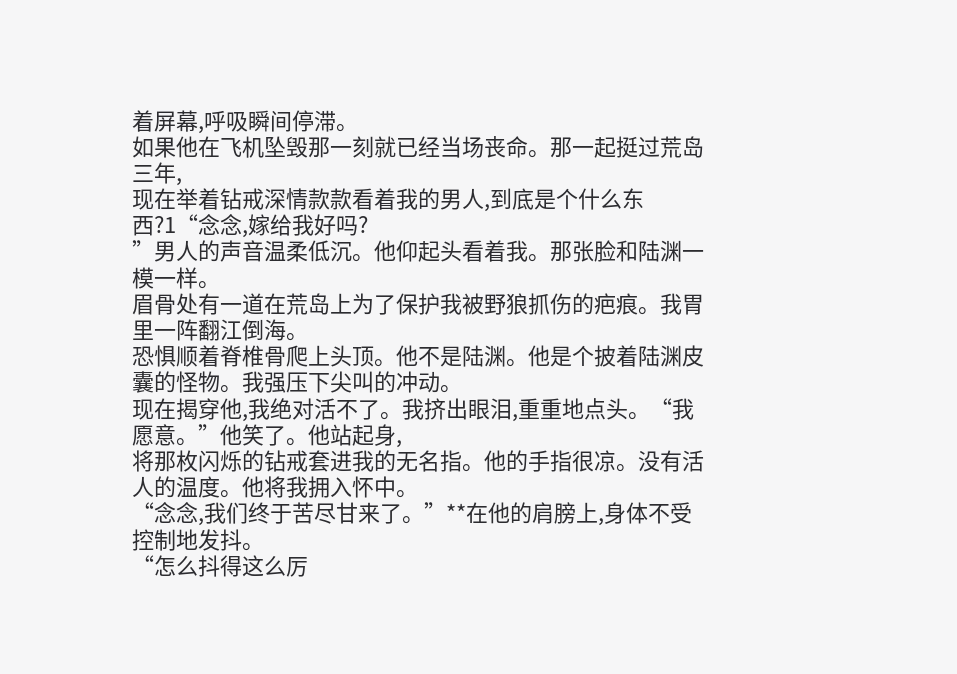着屏幕,呼吸瞬间停滞。
如果他在飞机坠毁那一刻就已经当场丧命。那一起挺过荒岛三年,
现在举着钻戒深情款款看着我的男人,到底是个什么东西?1“念念,嫁给我好吗?
”男人的声音温柔低沉。他仰起头看着我。那张脸和陆渊一模一样。
眉骨处有一道在荒岛上为了保护我被野狼抓伤的疤痕。我胃里一阵翻江倒海。
恐惧顺着脊椎骨爬上头顶。他不是陆渊。他是个披着陆渊皮囊的怪物。我强压下尖叫的冲动。
现在揭穿他,我绝对活不了。我挤出眼泪,重重地点头。“我愿意。”他笑了。他站起身,
将那枚闪烁的钻戒套进我的无名指。他的手指很凉。没有活人的温度。他将我拥入怀中。
“念念,我们终于苦尽甘来了。”**在他的肩膀上,身体不受控制地发抖。
“怎么抖得这么厉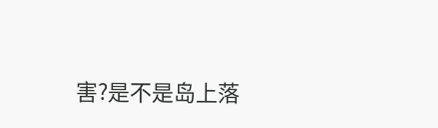害?是不是岛上落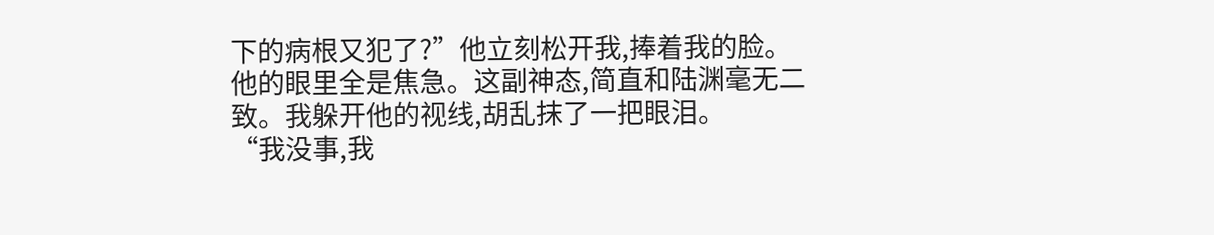下的病根又犯了?”他立刻松开我,捧着我的脸。
他的眼里全是焦急。这副神态,简直和陆渊毫无二致。我躲开他的视线,胡乱抹了一把眼泪。
“我没事,我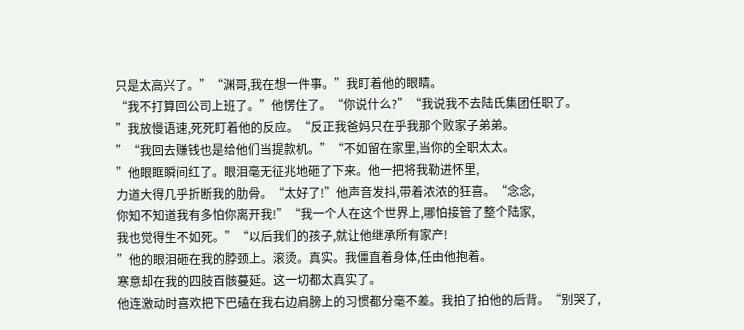只是太高兴了。”“渊哥,我在想一件事。”我盯着他的眼睛。
“我不打算回公司上班了。”他愣住了。“你说什么?”“我说我不去陆氏集团任职了。
”我放慢语速,死死盯着他的反应。“反正我爸妈只在乎我那个败家子弟弟。
”“我回去赚钱也是给他们当提款机。”“不如留在家里,当你的全职太太。
”他眼眶瞬间红了。眼泪毫无征兆地砸了下来。他一把将我勒进怀里,
力道大得几乎折断我的肋骨。“太好了!”他声音发抖,带着浓浓的狂喜。“念念,
你知不知道我有多怕你离开我!”“我一个人在这个世界上,哪怕接管了整个陆家,
我也觉得生不如死。”“以后我们的孩子,就让他继承所有家产!
”他的眼泪砸在我的脖颈上。滚烫。真实。我僵直着身体,任由他抱着。
寒意却在我的四肢百骸蔓延。这一切都太真实了。
他连激动时喜欢把下巴磕在我右边肩膀上的习惯都分毫不差。我拍了拍他的后背。“别哭了,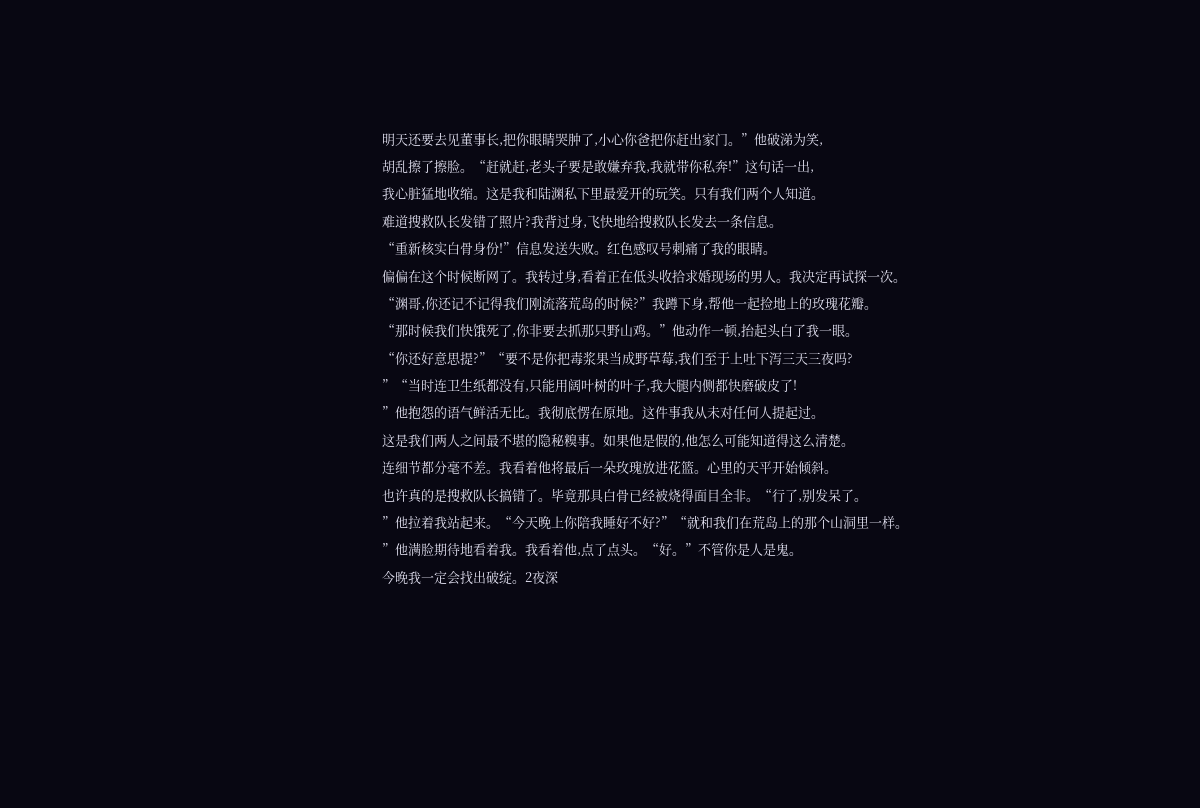明天还要去见董事长,把你眼睛哭肿了,小心你爸把你赶出家门。”他破涕为笑,
胡乱擦了擦脸。“赶就赶,老头子要是敢嫌弃我,我就带你私奔!”这句话一出,
我心脏猛地收缩。这是我和陆渊私下里最爱开的玩笑。只有我们两个人知道。
难道搜救队长发错了照片?我背过身,飞快地给搜救队长发去一条信息。
“重新核实白骨身份!”信息发送失败。红色感叹号刺痛了我的眼睛。
偏偏在这个时候断网了。我转过身,看着正在低头收拾求婚现场的男人。我决定再试探一次。
“渊哥,你还记不记得我们刚流落荒岛的时候?”我蹲下身,帮他一起捡地上的玫瑰花瓣。
“那时候我们快饿死了,你非要去抓那只野山鸡。”他动作一顿,抬起头白了我一眼。
“你还好意思提?”“要不是你把毒浆果当成野草莓,我们至于上吐下泻三天三夜吗?
”“当时连卫生纸都没有,只能用阔叶树的叶子,我大腿内侧都快磨破皮了!
”他抱怨的语气鲜活无比。我彻底愣在原地。这件事我从未对任何人提起过。
这是我们两人之间最不堪的隐秘糗事。如果他是假的,他怎么可能知道得这么清楚。
连细节都分毫不差。我看着他将最后一朵玫瑰放进花篮。心里的天平开始倾斜。
也许真的是搜救队长搞错了。毕竟那具白骨已经被烧得面目全非。“行了,别发呆了。
”他拉着我站起来。“今天晚上你陪我睡好不好?”“就和我们在荒岛上的那个山洞里一样。
”他满脸期待地看着我。我看着他,点了点头。“好。”不管你是人是鬼。
今晚我一定会找出破绽。2夜深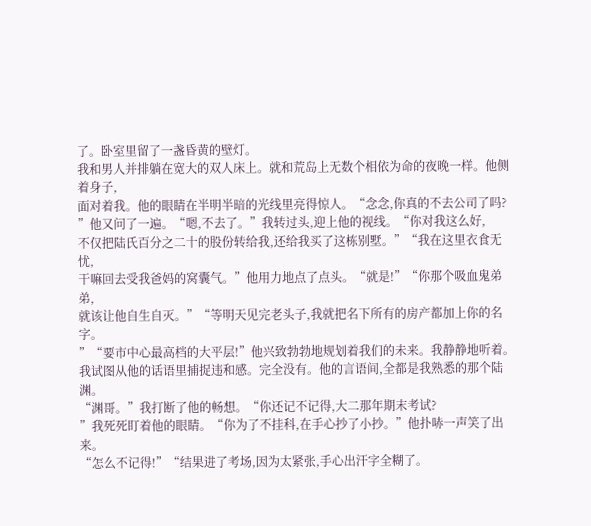了。卧室里留了一盏昏黄的壁灯。
我和男人并排躺在宽大的双人床上。就和荒岛上无数个相依为命的夜晚一样。他侧着身子,
面对着我。他的眼睛在半明半暗的光线里亮得惊人。“念念,你真的不去公司了吗?
”他又问了一遍。“嗯,不去了。”我转过头,迎上他的视线。“你对我这么好,
不仅把陆氏百分之二十的股份转给我,还给我买了这栋别墅。”“我在这里衣食无忧,
干嘛回去受我爸妈的窝囊气。”他用力地点了点头。“就是!”“你那个吸血鬼弟弟,
就该让他自生自灭。”“等明天见完老头子,我就把名下所有的房产都加上你的名字。
”“要市中心最高档的大平层!”他兴致勃勃地规划着我们的未来。我静静地听着。
我试图从他的话语里捕捉违和感。完全没有。他的言语间,全都是我熟悉的那个陆渊。
“渊哥。”我打断了他的畅想。“你还记不记得,大二那年期末考试?
”我死死盯着他的眼睛。“你为了不挂科,在手心抄了小抄。”他扑哧一声笑了出来。
“怎么不记得!”“结果进了考场,因为太紧张,手心出汗字全糊了。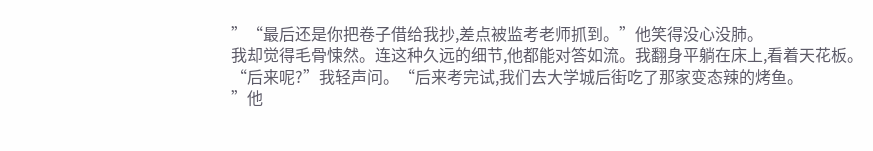”“最后还是你把卷子借给我抄,差点被监考老师抓到。”他笑得没心没肺。
我却觉得毛骨悚然。连这种久远的细节,他都能对答如流。我翻身平躺在床上,看着天花板。
“后来呢?”我轻声问。“后来考完试,我们去大学城后街吃了那家变态辣的烤鱼。
”他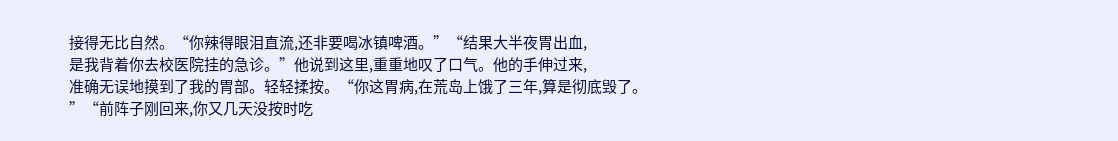接得无比自然。“你辣得眼泪直流,还非要喝冰镇啤酒。”“结果大半夜胃出血,
是我背着你去校医院挂的急诊。”他说到这里,重重地叹了口气。他的手伸过来,
准确无误地摸到了我的胃部。轻轻揉按。“你这胃病,在荒岛上饿了三年,算是彻底毁了。
”“前阵子刚回来,你又几天没按时吃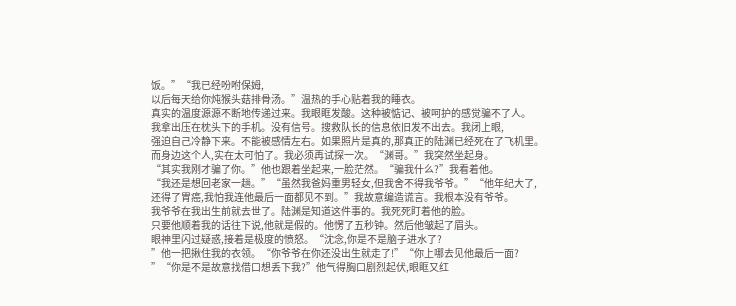饭。”“我已经吩咐保姆,
以后每天给你炖猴头菇排骨汤。”温热的手心贴着我的睡衣。
真实的温度源源不断地传递过来。我眼眶发酸。这种被惦记、被呵护的感觉骗不了人。
我拿出压在枕头下的手机。没有信号。搜救队长的信息依旧发不出去。我闭上眼,
强迫自己冷静下来。不能被感情左右。如果照片是真的,那真正的陆渊已经死在了飞机里。
而身边这个人,实在太可怕了。我必须再试探一次。“渊哥。”我突然坐起身。
“其实我刚才骗了你。”他也跟着坐起来,一脸茫然。“骗我什么?”我看着他。
“我还是想回老家一趟。”“虽然我爸妈重男轻女,但我舍不得我爷爷。”“他年纪大了,
还得了胃癌,我怕我连他最后一面都见不到。”我故意编造谎言。我根本没有爷爷。
我爷爷在我出生前就去世了。陆渊是知道这件事的。我死死盯着他的脸。
只要他顺着我的话往下说,他就是假的。他愣了五秒钟。然后他皱起了眉头。
眼神里闪过疑惑,接着是极度的愤怒。“沈念,你是不是脑子进水了?
”他一把揪住我的衣领。“你爷爷在你还没出生就走了!”“你上哪去见他最后一面?
”“你是不是故意找借口想丢下我?”他气得胸口剧烈起伏,眼眶又红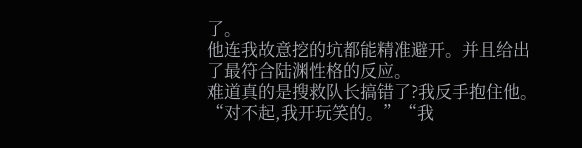了。
他连我故意挖的坑都能精准避开。并且给出了最符合陆渊性格的反应。
难道真的是搜救队长搞错了?我反手抱住他。“对不起,我开玩笑的。”“我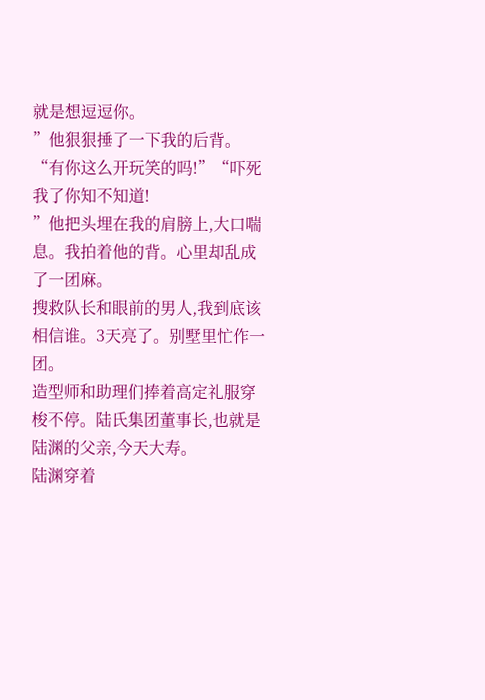就是想逗逗你。
”他狠狠捶了一下我的后背。“有你这么开玩笑的吗!”“吓死我了你知不知道!
”他把头埋在我的肩膀上,大口喘息。我拍着他的背。心里却乱成了一团麻。
搜救队长和眼前的男人,我到底该相信谁。3天亮了。别墅里忙作一团。
造型师和助理们捧着高定礼服穿梭不停。陆氏集团董事长,也就是陆渊的父亲,今天大寿。
陆渊穿着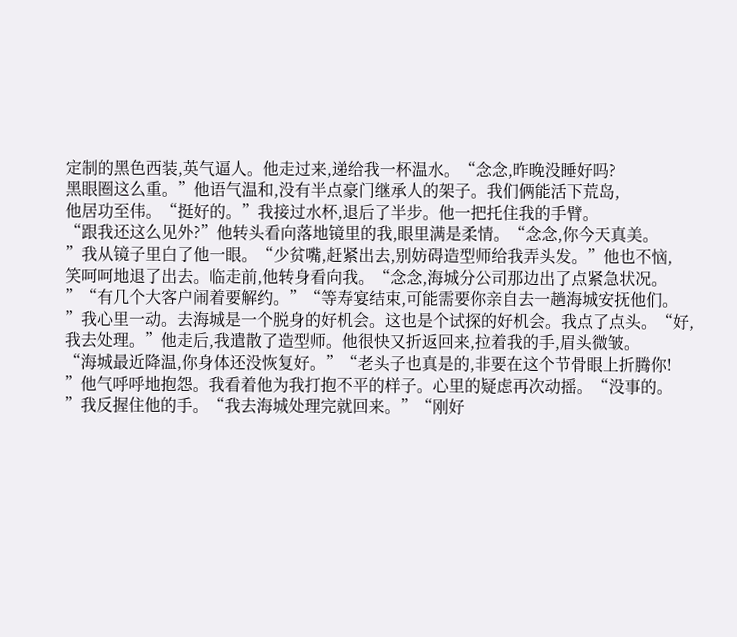定制的黑色西装,英气逼人。他走过来,递给我一杯温水。“念念,昨晚没睡好吗?
黑眼圈这么重。”他语气温和,没有半点豪门继承人的架子。我们俩能活下荒岛,
他居功至伟。“挺好的。”我接过水杯,退后了半步。他一把托住我的手臂。
“跟我还这么见外?”他转头看向落地镜里的我,眼里满是柔情。“念念,你今天真美。
”我从镜子里白了他一眼。“少贫嘴,赶紧出去,别妨碍造型师给我弄头发。”他也不恼,
笑呵呵地退了出去。临走前,他转身看向我。“念念,海城分公司那边出了点紧急状况。
”“有几个大客户闹着要解约。”“等寿宴结束,可能需要你亲自去一趟海城安抚他们。
”我心里一动。去海城是一个脱身的好机会。这也是个试探的好机会。我点了点头。“好,
我去处理。”他走后,我遣散了造型师。他很快又折返回来,拉着我的手,眉头微皱。
“海城最近降温,你身体还没恢复好。”“老头子也真是的,非要在这个节骨眼上折腾你!
”他气呼呼地抱怨。我看着他为我打抱不平的样子。心里的疑虑再次动摇。“没事的。
”我反握住他的手。“我去海城处理完就回来。”“刚好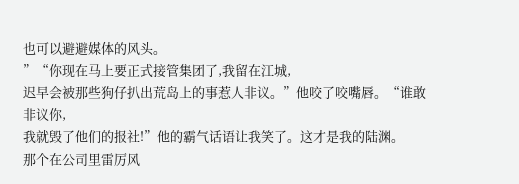也可以避避媒体的风头。
”“你现在马上要正式接管集团了,我留在江城,
迟早会被那些狗仔扒出荒岛上的事惹人非议。”他咬了咬嘴唇。“谁敢非议你,
我就毁了他们的报社!”他的霸气话语让我笑了。这才是我的陆渊。
那个在公司里雷厉风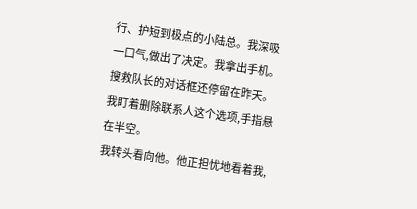行、护短到极点的小陆总。我深吸一口气,做出了决定。我拿出手机。
搜救队长的对话框还停留在昨天。我盯着删除联系人这个选项,手指悬在半空。
我转头看向他。他正担忧地看着我,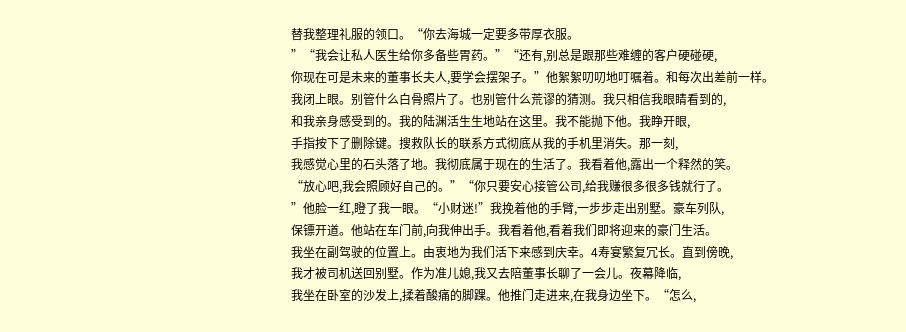替我整理礼服的领口。“你去海城一定要多带厚衣服。
”“我会让私人医生给你多备些胃药。”“还有,别总是跟那些难缠的客户硬碰硬,
你现在可是未来的董事长夫人,要学会摆架子。”他絮絮叨叨地叮嘱着。和每次出差前一样。
我闭上眼。别管什么白骨照片了。也别管什么荒谬的猜测。我只相信我眼睛看到的,
和我亲身感受到的。我的陆渊活生生地站在这里。我不能抛下他。我睁开眼,
手指按下了删除键。搜救队长的联系方式彻底从我的手机里消失。那一刻,
我感觉心里的石头落了地。我彻底属于现在的生活了。我看着他,露出一个释然的笑。
“放心吧,我会照顾好自己的。”“你只要安心接管公司,给我赚很多很多钱就行了。
”他脸一红,瞪了我一眼。“小财迷!”我挽着他的手臂,一步步走出别墅。豪车列队,
保镖开道。他站在车门前,向我伸出手。我看着他,看着我们即将迎来的豪门生活。
我坐在副驾驶的位置上。由衷地为我们活下来感到庆幸。4寿宴繁复冗长。直到傍晚,
我才被司机送回别墅。作为准儿媳,我又去陪董事长聊了一会儿。夜幕降临,
我坐在卧室的沙发上,揉着酸痛的脚踝。他推门走进来,在我身边坐下。“怎么,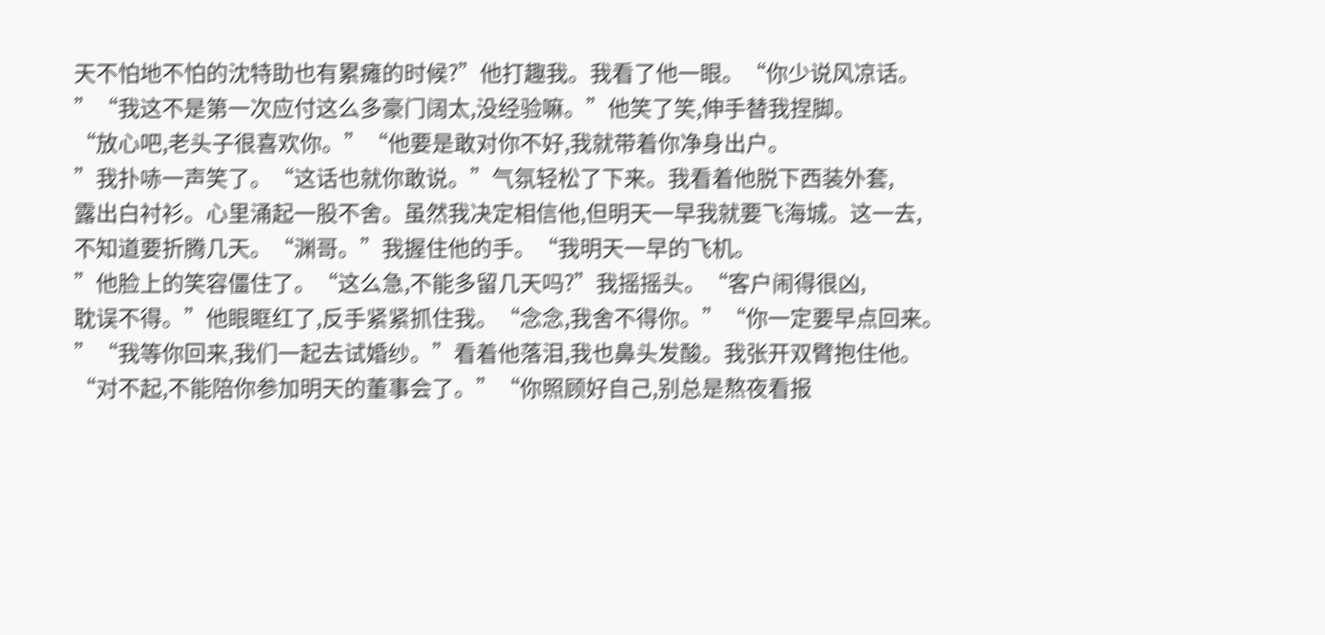天不怕地不怕的沈特助也有累瘫的时候?”他打趣我。我看了他一眼。“你少说风凉话。
”“我这不是第一次应付这么多豪门阔太,没经验嘛。”他笑了笑,伸手替我捏脚。
“放心吧,老头子很喜欢你。”“他要是敢对你不好,我就带着你净身出户。
”我扑哧一声笑了。“这话也就你敢说。”气氛轻松了下来。我看着他脱下西装外套,
露出白衬衫。心里涌起一股不舍。虽然我决定相信他,但明天一早我就要飞海城。这一去,
不知道要折腾几天。“渊哥。”我握住他的手。“我明天一早的飞机。
”他脸上的笑容僵住了。“这么急,不能多留几天吗?”我摇摇头。“客户闹得很凶,
耽误不得。”他眼眶红了,反手紧紧抓住我。“念念,我舍不得你。”“你一定要早点回来。
”“我等你回来,我们一起去试婚纱。”看着他落泪,我也鼻头发酸。我张开双臂抱住他。
“对不起,不能陪你参加明天的董事会了。”“你照顾好自己,别总是熬夜看报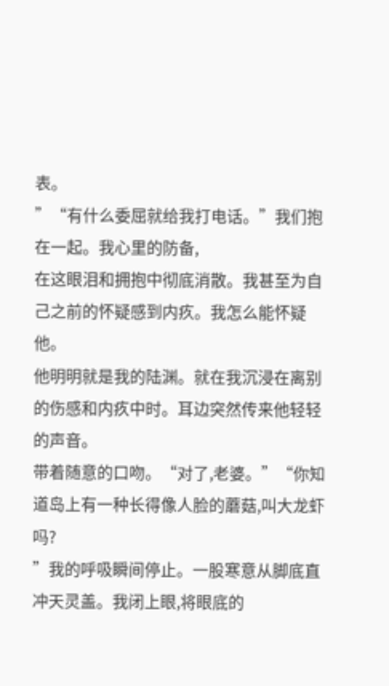表。
”“有什么委屈就给我打电话。”我们抱在一起。我心里的防备,
在这眼泪和拥抱中彻底消散。我甚至为自己之前的怀疑感到内疚。我怎么能怀疑他。
他明明就是我的陆渊。就在我沉浸在离别的伤感和内疚中时。耳边突然传来他轻轻的声音。
带着随意的口吻。“对了,老婆。”“你知道岛上有一种长得像人脸的蘑菇,叫大龙虾吗?
”我的呼吸瞬间停止。一股寒意从脚底直冲天灵盖。我闭上眼,将眼底的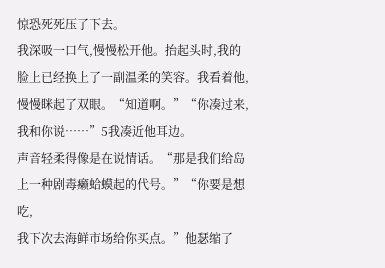惊恐死死压了下去。
我深吸一口气,慢慢松开他。抬起头时,我的脸上已经换上了一副温柔的笑容。我看着他,
慢慢眯起了双眼。“知道啊。”“你凑过来,我和你说……”5我凑近他耳边。
声音轻柔得像是在说情话。“那是我们给岛上一种剧毒癞蛤蟆起的代号。”“你要是想吃,
我下次去海鲜市场给你买点。”他瑟缩了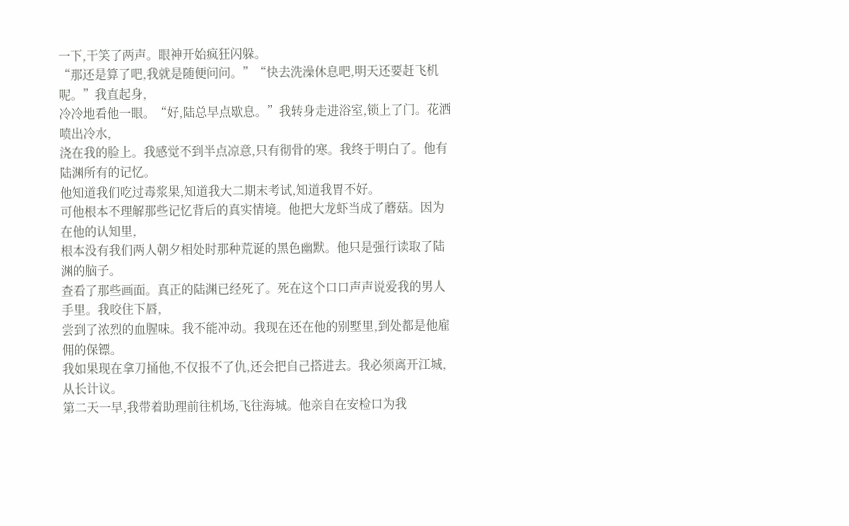一下,干笑了两声。眼神开始疯狂闪躲。
“那还是算了吧,我就是随便问问。”“快去洗澡休息吧,明天还要赶飞机呢。”我直起身,
冷冷地看他一眼。“好,陆总早点歇息。”我转身走进浴室,锁上了门。花洒喷出冷水,
浇在我的脸上。我感觉不到半点凉意,只有彻骨的寒。我终于明白了。他有陆渊所有的记忆。
他知道我们吃过毒浆果,知道我大二期末考试,知道我胃不好。
可他根本不理解那些记忆背后的真实情境。他把大龙虾当成了蘑菇。因为在他的认知里,
根本没有我们两人朝夕相处时那种荒诞的黑色幽默。他只是强行读取了陆渊的脑子。
查看了那些画面。真正的陆渊已经死了。死在这个口口声声说爱我的男人手里。我咬住下唇,
尝到了浓烈的血腥味。我不能冲动。我现在还在他的别墅里,到处都是他雇佣的保镖。
我如果现在拿刀捅他,不仅报不了仇,还会把自己搭进去。我必须离开江城,从长计议。
第二天一早,我带着助理前往机场,飞往海城。他亲自在安检口为我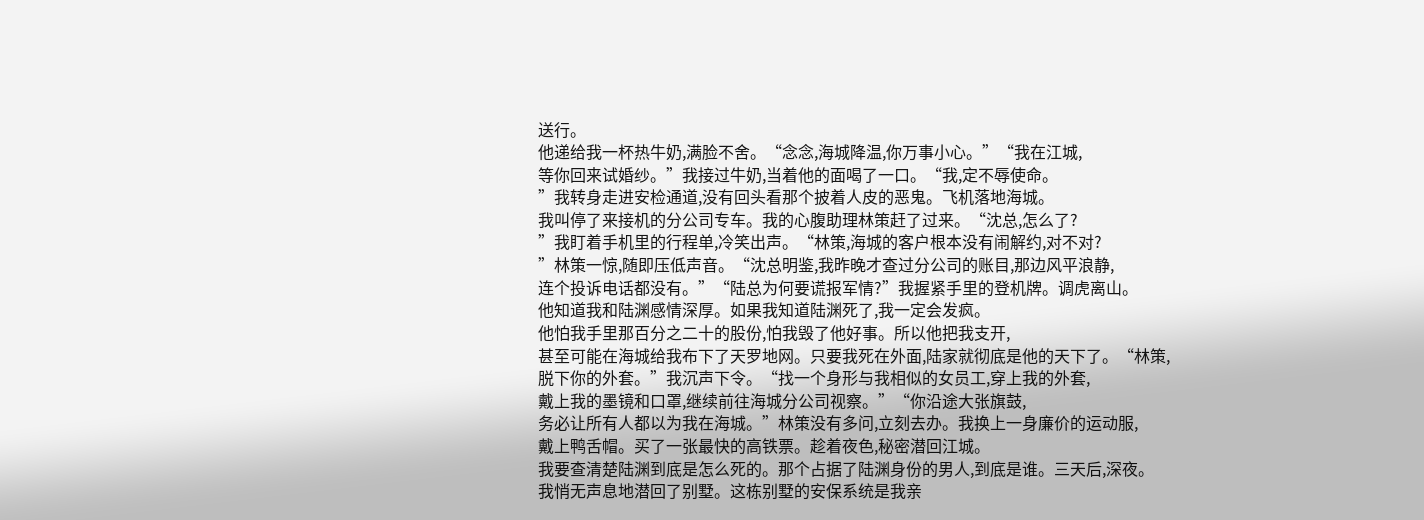送行。
他递给我一杯热牛奶,满脸不舍。“念念,海城降温,你万事小心。”“我在江城,
等你回来试婚纱。”我接过牛奶,当着他的面喝了一口。“我,定不辱使命。
”我转身走进安检通道,没有回头看那个披着人皮的恶鬼。飞机落地海城。
我叫停了来接机的分公司专车。我的心腹助理林策赶了过来。“沈总,怎么了?
”我盯着手机里的行程单,冷笑出声。“林策,海城的客户根本没有闹解约,对不对?
”林策一惊,随即压低声音。“沈总明鉴,我昨晚才查过分公司的账目,那边风平浪静,
连个投诉电话都没有。”“陆总为何要谎报军情?”我握紧手里的登机牌。调虎离山。
他知道我和陆渊感情深厚。如果我知道陆渊死了,我一定会发疯。
他怕我手里那百分之二十的股份,怕我毁了他好事。所以他把我支开,
甚至可能在海城给我布下了天罗地网。只要我死在外面,陆家就彻底是他的天下了。“林策,
脱下你的外套。”我沉声下令。“找一个身形与我相似的女员工,穿上我的外套,
戴上我的墨镜和口罩,继续前往海城分公司视察。”“你沿途大张旗鼓,
务必让所有人都以为我在海城。”林策没有多问,立刻去办。我换上一身廉价的运动服,
戴上鸭舌帽。买了一张最快的高铁票。趁着夜色,秘密潜回江城。
我要查清楚陆渊到底是怎么死的。那个占据了陆渊身份的男人,到底是谁。三天后,深夜。
我悄无声息地潜回了别墅。这栋别墅的安保系统是我亲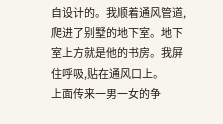自设计的。我顺着通风管道,
爬进了别墅的地下室。地下室上方就是他的书房。我屏住呼吸,贴在通风口上。
上面传来一男一女的争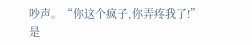吵声。“你这个疯子,你弄疼我了!”是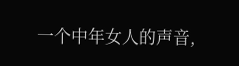一个中年女人的声音,